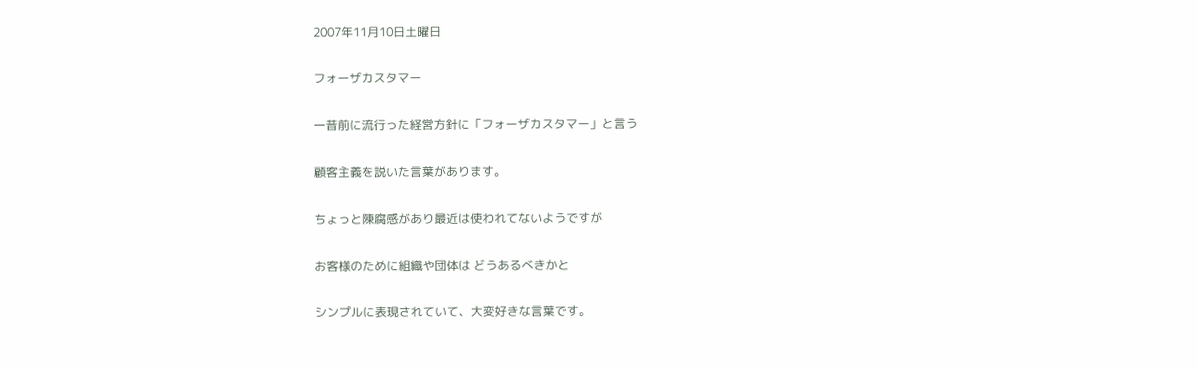2007年11月10日土曜日

フォーザカスタマー

一昔前に流行った経営方針に「フォーザカスタマー」と言う

顧客主義を説いた言葉があります。

ちょっと陳腐感があり最近は使われてないようですが

お客様のために組織や団体は どうあるべきかと

シンプルに表現されていて、大変好きな言葉です。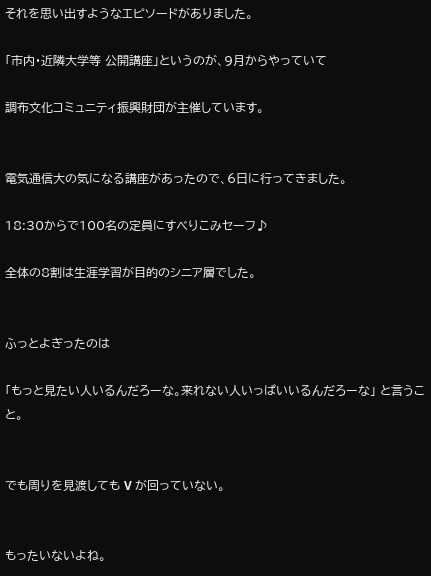それを思い出すようなエピソードがありました。

「市内・近隣大学等 公開講座」というのが、9月からやっていて

調布文化コミュニティ振興財団が主催しています。


電気通信大の気になる講座があったので、6日に行ってきました。

18:30からで100名の定員にすべりこみセーフ♪

全体の8割は生涯学習が目的のシニア層でした。


ふっとよぎったのは

「もっと見たい人いるんだろーな。来れない人いっぱいいるんだろーな」 と言うこと。


でも周りを見渡しても V が回っていない。


もったいないよね。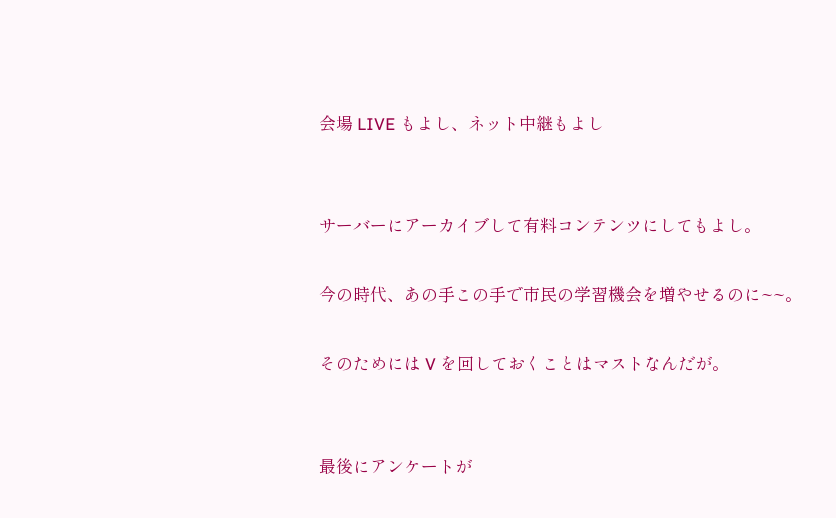会場 LIVE もよし、ネット中継もよし


サーバーにアーカイブして有料コンテンツにしてもよし。

今の時代、あの手この手で市民の学習機会を増やせるのに~~。

そのためには V を回しておくことはマストなんだが。


最後にアンケートが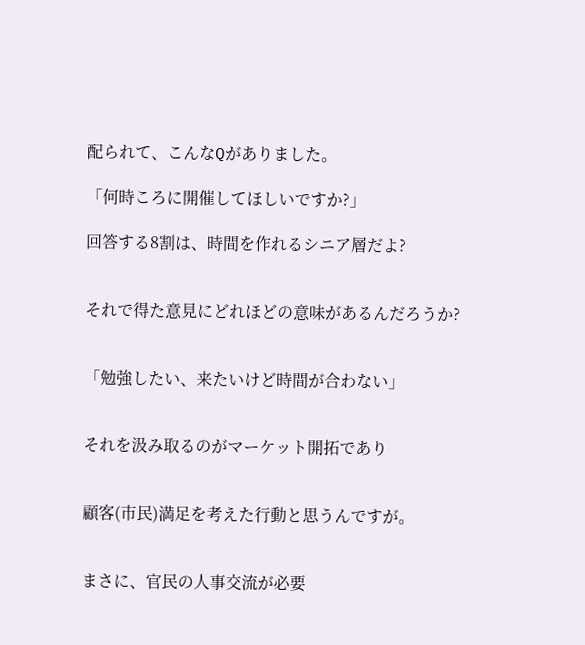配られて、こんなQがありました。

「何時ころに開催してほしいですか?」

回答する8割は、時間を作れるシニア層だよ?


それで得た意見にどれほどの意味があるんだろうか?


「勉強したい、来たいけど時間が合わない」


それを汲み取るのがマーケット開拓であり


顧客(市民)満足を考えた行動と思うんですが。


まさに、官民の人事交流が必要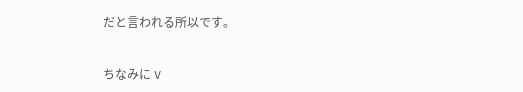だと言われる所以です。


ちなみに V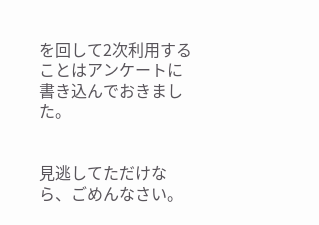を回して2次利用することはアンケートに書き込んでおきました。


見逃してただけなら、ごめんなさい。